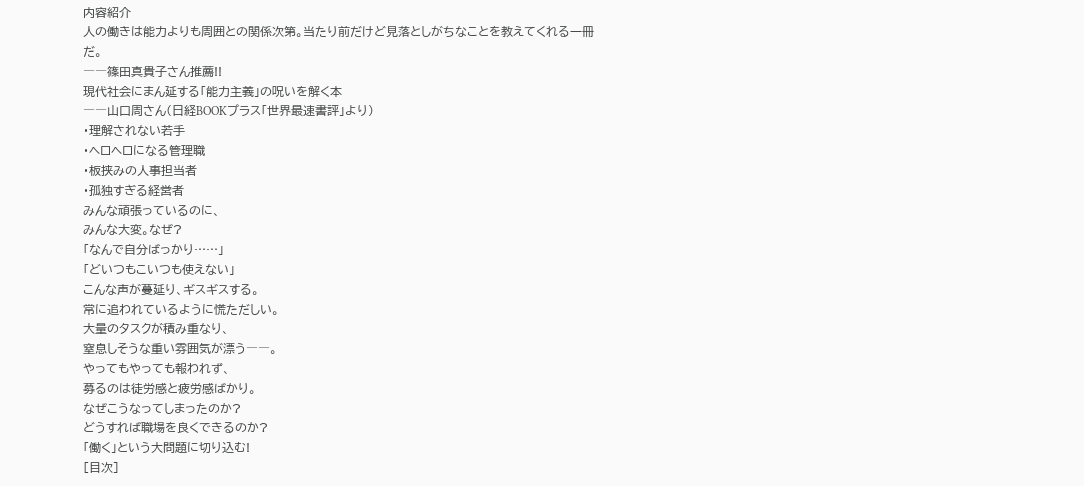内容紹介
人の働きは能力よりも周囲との関係次第。当たり前だけど見落としがちなことを教えてくれる一冊だ。
――篠田真貴子さん推薦!!
現代社会にまん延する「能力主義」の呪いを解く本
――山口周さん(日経BOOKプラス「世界最速書評」より)
・理解されない若手
・ヘロヘロになる管理職
・板挟みの人事担当者
・孤独すぎる経営者
みんな頑張っているのに、
みんな大変。なぜ?
「なんで自分ばっかり……」
「どいつもこいつも使えない」
こんな声が蔓延り、ギスギスする。
常に追われているように慌ただしい。
大量のタスクが積み重なり、
窒息しそうな重い雰囲気が漂う――。
やってもやっても報われず、
募るのは徒労感と疲労感ばかり。
なぜこうなってしまったのか?
どうすれば職場を良くできるのか?
「働く」という大問題に切り込む!
[目次]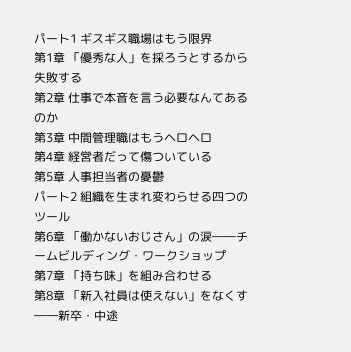パート1 ギスギス職場はもう限界
第1章 「優秀な人」を採ろうとするから失敗する
第2章 仕事で本音を言う必要なんてあるのか
第3章 中間管理職はもうヘロヘロ
第4章 経営者だって傷ついている
第5章 人事担当者の憂鬱
パート2 組織を生まれ変わらせる四つのツール
第6章 「働かないおじさん」の涙――チームビルディング・ワークショップ
第7章 「持ち味」を組み合わせる
第8章 「新入社員は使えない」をなくす――新卒・中途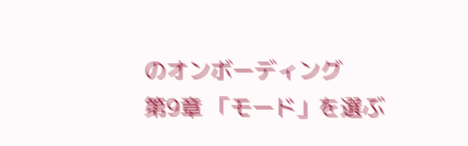のオンボーディング
第9章 「モード」を選ぶ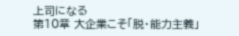上司になる
第10章 大企業こそ「脱・能力主義」